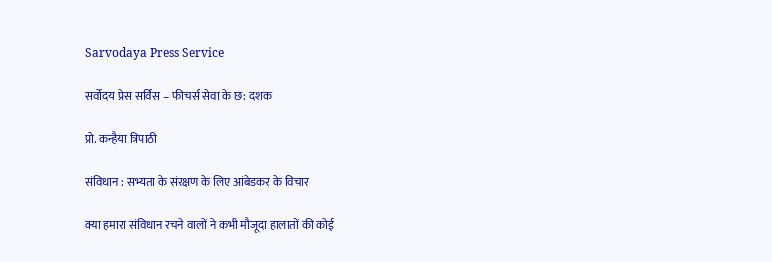Sarvodaya Press Service

सर्वोदय प्रेस सर्विस – फीचर्स सेवा के छ: दशक

प्रो. कन्हैया त्रिपाठी

संविधान : सभ्यता के संरक्षण के लिए आंबेडकर के विचार

क्या हमारा संविधान रचने वालों ने कभी मौजूदा हालातों की कोई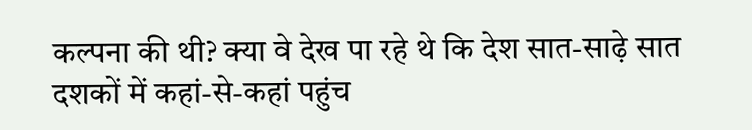कल्पना की थी? क्या वे देख पा रहे थे कि देश सात-साढ़े सात दशकों में कहां-से-कहां पहुंच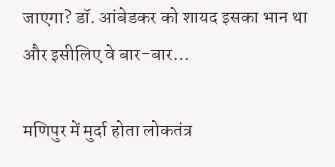जाएगा? डॉ. आंबेडकर को शायद इसका भान था और इसीलिए वे बार-बार…

मणिपुर में मुर्दा होता लोकतंत्र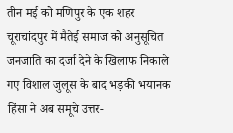तीन मई को मणिपुर के एक शहर चूराचांदपुर में मैतेई समाज को अनुसूचित जनजाति का दर्जा देने के खिलाफ निकाले गए विशाल जुलूस के बाद भड़की भयानक हिंसा ने अब समूचे उत्तर-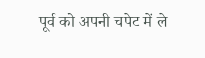पूर्व को अपनी चपेट में ले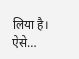लिया है। ऐसे…